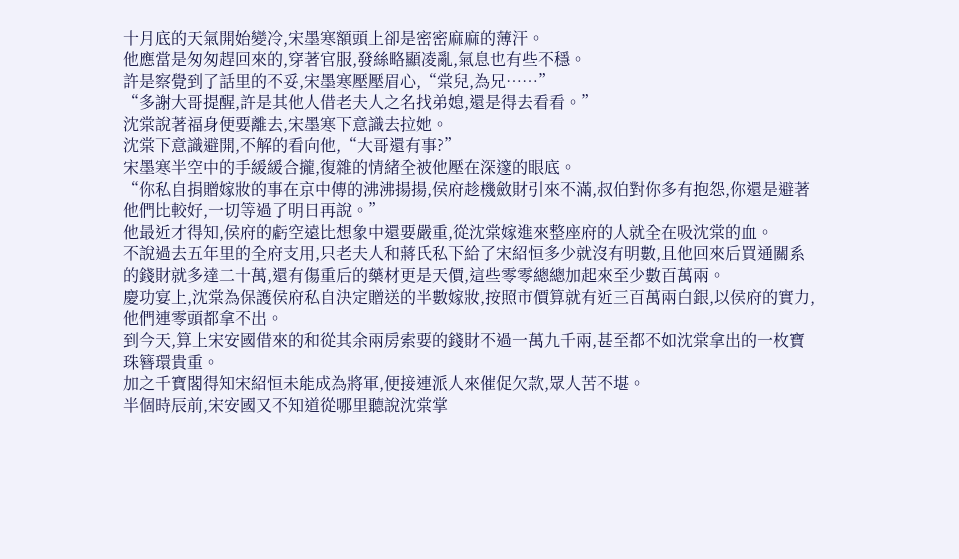十月底的天氣開始變冷,宋墨寒額頭上卻是密密麻麻的薄汗。
他應當是匆匆趕回來的,穿著官服,發絲略顯凌亂,氣息也有些不穩。
許是察覺到了話里的不妥,宋墨寒壓壓眉心,“棠兒,為兄……”
“多謝大哥提醒,許是其他人借老夫人之名找弟媳,還是得去看看。”
沈棠說著福身便要離去,宋墨寒下意識去拉她。
沈棠下意識避開,不解的看向他,“大哥還有事?”
宋墨寒半空中的手緩緩合攏,復雜的情緒全被他壓在深邃的眼底。
“你私自捐贈嫁妝的事在京中傳的沸沸揚揚,侯府趁機斂財引來不滿,叔伯對你多有抱怨,你還是避著他們比較好,一切等過了明日再說。”
他最近才得知,侯府的虧空遠比想象中還要嚴重,從沈棠嫁進來整座府的人就全在吸沈棠的血。
不說過去五年里的全府支用,只老夫人和蔣氏私下給了宋紹恒多少就沒有明數,且他回來后買通關系的錢財就多達二十萬,還有傷重后的藥材更是天價,這些零零總總加起來至少數百萬兩。
慶功宴上,沈棠為保護侯府私自決定贈送的半數嫁妝,按照市價算就有近三百萬兩白銀,以侯府的實力,他們連零頭都拿不出。
到今天,算上宋安國借來的和從其余兩房索要的錢財不過一萬九千兩,甚至都不如沈棠拿出的一枚寶珠簪環貴重。
加之千寶閣得知宋紹恒未能成為將軍,便接連派人來催促欠款,眾人苦不堪。
半個時辰前,宋安國又不知道從哪里聽說沈棠掌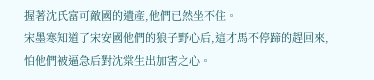握著沈氏富可敵國的遺產,他們已然坐不住。
宋墨寒知道了宋安國他們的狼子野心后,這才馬不停蹄的趕回來,怕他們被逼急后對沈棠生出加害之心。